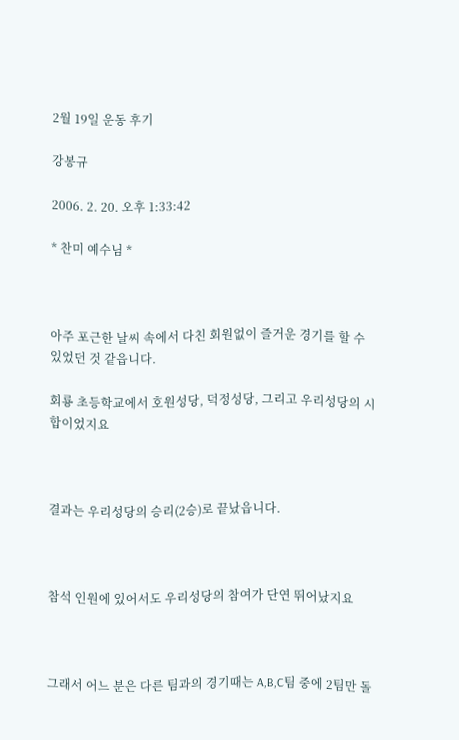2월 19일 운동 후기

강봉규

2006. 2. 20. 오후 1:33:42

* 찬미 예수님 *



아주 포근한 날씨 속에서 다친 회원없이 즐거운 경기를 할 수 있었던 것 같읍니다.

회룡 초등학교에서 호원성당, 덕정성당, 그리고 우리성당의 시합이었지요



결과는 우리성당의 승리(2승)로 끝났읍니다.



참석 인원에 있어서도 우리성당의 참여가 단연 뛰어났지요



그래서 어느 분은 다른 팀과의 경기때는 A,B,C팀 중에 2팀만 돌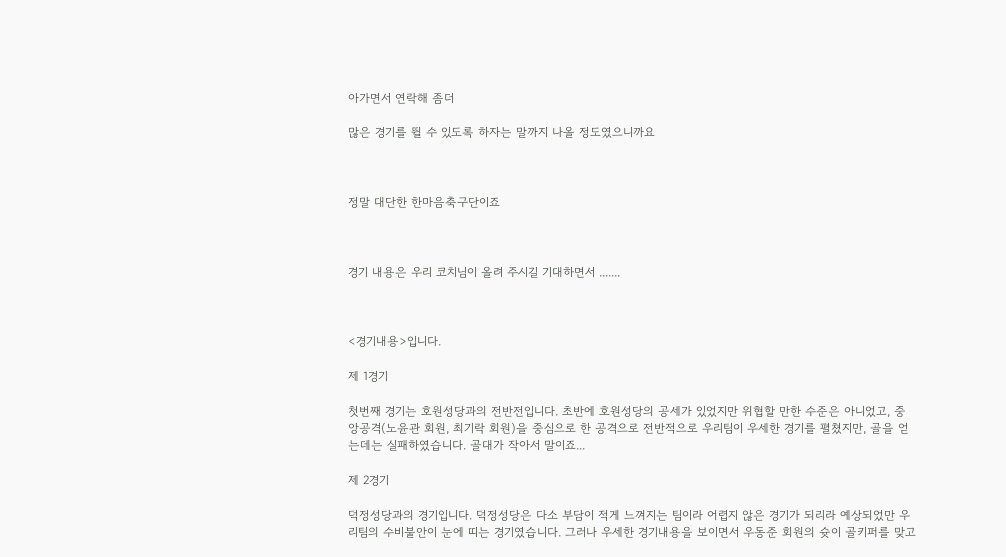아가면서 연락해 좀더

많은 경기를 뛸 수 있도록 하자는 말까지 나올 정도였으니까요



정말 대단한 한마음축구단이죠



경기 내용은 우리 코치님이 올려 주시길 기대하면서 .......



<경기내용>입니다.

제 1경기

첫번째 경기는 호원성당과의 전반전입니다. 초반에 호원성당의 공세가 있었지만 위협할 만한 수준은 아니었고, 중앙공격(노윤관 회원, 최기락 회원)을 중심으로 한 공격으로 전반적으로 우리팀이 우세한 경기를 펼쳤지만, 골을 얻는데는 실패하였습니다. 골대가 작아서 말이죠...

제 2경기

덕정성당과의 경기입니다. 덕정성당은 다소 부담이 적게 느껴지는 팀이라 어렵지 않은 경기가 되리라 예상되었만 우리팀의 수비불안이 눈에 띠는 경기였습니다. 그러나 우세한 경기내용을 보이면서 우동준 회원의 슛이 골키퍼를 맞고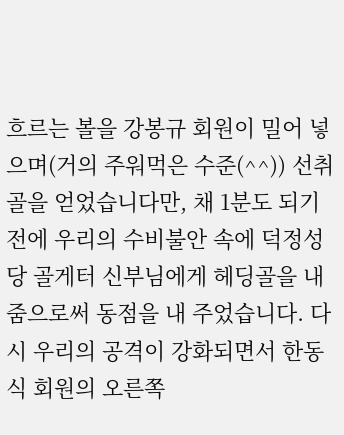흐르는 볼을 강봉규 회원이 밀어 넣으며(거의 주워먹은 수준(^^)) 선취골을 얻었습니다만, 채 1분도 되기 전에 우리의 수비불안 속에 덕정성당 골게터 신부님에게 헤딩골을 내줌으로써 동점을 내 주었습니다. 다시 우리의 공격이 강화되면서 한동식 회원의 오른쪽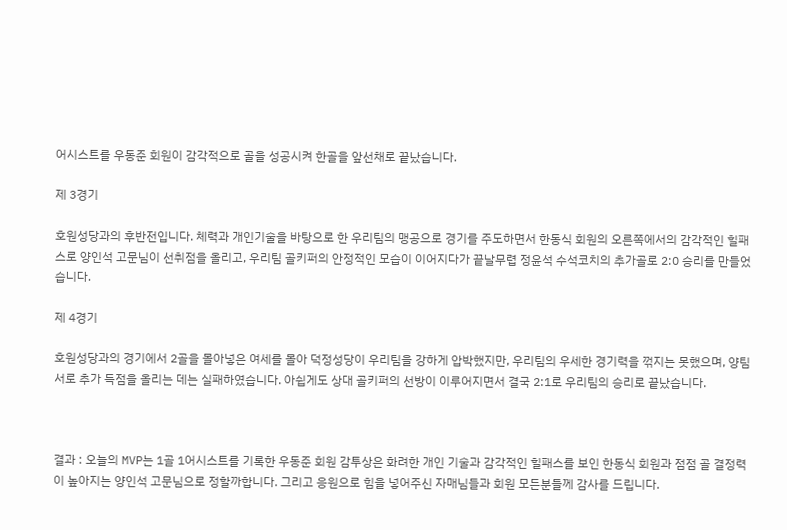어시스트를 우동준 회원이 감각적으로 골을 성공시켜 한골을 앞선채로 끝났습니다.

제 3경기

호원성당과의 후반전입니다. 체력과 개인기술을 바탕으로 한 우리팀의 맹공으로 경기를 주도하면서 한동식 회원의 오른쪽에서의 감각적인 힐패스로 양인석 고문님이 선취점을 올리고, 우리팀 골키퍼의 안정적인 모습이 이어지다가 끝날무렵 정윤석 수석코치의 추가골로 2:0 승리를 만들었습니다.

제 4경기

호원성당과의 경기에서 2골을 몰아넣은 여세를 몰아 덕정성당이 우리팀을 강하게 압박했지만, 우리팀의 우세한 경기력을 꺾지는 못했으며, 양팀 서로 추가 득점을 올리는 데는 실패하였습니다. 아쉽게도 상대 골키퍼의 선방이 이루어지면서 결국 2:1로 우리팀의 승리로 끝났습니다.



결과 : 오늘의 MVP는 1골 1어시스트를 기록한 우동준 회원 감투상은 화려한 개인 기술과 감각적인 힐패스를 보인 한동식 회원과 점점 골 결정력이 높아지는 양인석 고문님으로 정할까합니다. 그리고 응원으로 힘을 넣어주신 자매님들과 회원 모든분들께 감사를 드립니다.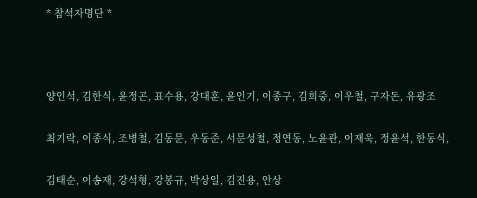* 참석자명단 *



양인석, 김한식, 윤정곤, 표수용, 강대훈, 윤인기, 이종구, 김희중, 이우철, 구자돈, 유광조

최기락, 이종식, 조병철, 김동문, 우동준, 서문성철, 정연동, 노윤관, 이재욱, 정윤석, 한동식,

김태순, 이송재, 강석형, 강봉규, 박상일, 김진용, 안상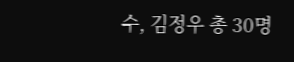수, 김정우 총 30명